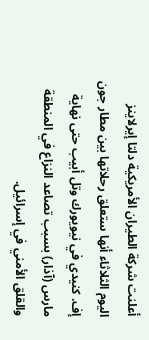أعلنت شركة الطيران الأمريكية دلتا إيرلاينز اليوم الثلاثاء أنها ستعلق رحلاتها بين مطار جون إف. كنيدي في نيويورك وتل أبيب حتى نهاية مارس (آذار) بسبب تصاعد النزاع في المنطقة والقلق الأمني في إسرائيل.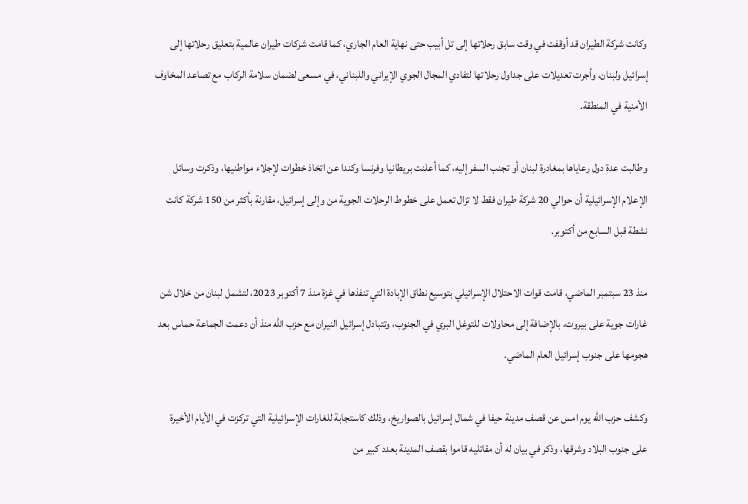وكانت شركة الطيران قد أوقفت في وقت سابق رحلاتها إلى تل أبيب حتى نهاية العام الجاري، كما قامت شركات طيران عالمية بتعليق رحلاتها إلى إسرائيل ولبنان، وأجرت تعديلات على جداول رحلاتها لتفادي المجال الجوي الإيراني واللبناني، في مسعى لضمان سلامة الركاب مع تصاعد المخاوف الأمنية في المنطقة.

وطالبت عدة دول رعاياها بمغادرة لبنان أو تجنب السفر إليه، كما أعلنت بريطانيا وفرنسا وكندا عن اتخاذ خطوات لإجلاء مواطنيها، وذكرت وسائل الإعلام الإسرائيلية أن حوالي 20 شركة طيران فقط لا تزال تعمل على خطوط الرحلات الجوية من وإلى إسرائيل، مقارنة بأكثر من 150 شركة كانت نشطة قبل السابع من أكتوبر.

منذ 23 سبتمبر الماضي، قامت قوات الاحتلال الإسرائيلي بتوسيع نطاق الإبادة التي تنفذها في غزة منذ 7 أكتوبر 2023، لتشمل لبنان من خلال شن غارات جوية على بيروت، بالإضافة إلى محاولات للتوغل البري في الجنوب، وتتبادل إسرائيل النيران مع حزب الله منذ أن دعمت الجماعة حماس بعد هجومها على جنوب إسرائيل العام الماضي.

وكشف حزب الله يوم امس عن قصف مدينة حيفا في شمال إسرائيل بالصواريخ، وذلك كاستجابة للغارات الإسرائيلية التي تركزت في الأيام الأخيرة على جنوب البلاد وشرقها، وذكر في بيان له أن مقاتليه قاموا بقصف المدينة بعدد كبير من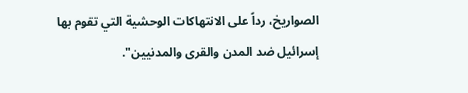الصواريخ، رداً على الانتهاكات الوحشية التي تقوم بها إسرائيل ضد المدن والقرى والمدنيين".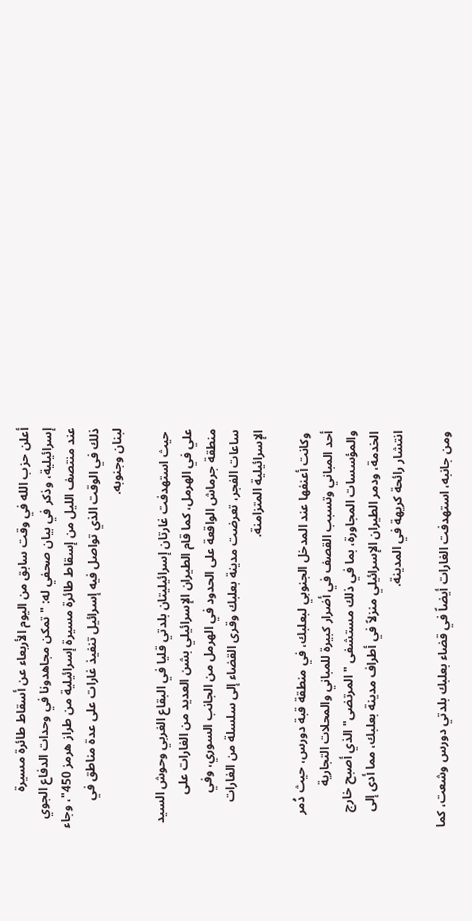أعلن حزب الله في وقت سابق من اليوم الأربعاء عن أسقاط طائرة مسيرة إسرائيلية، وذكر في بيان صحفي له: "تمكن مجاهدونا في وحدات الدفاع الجوي عند منتصف الليل من إسقاط طائرة مسيرة إسرائيلية من طراز هرمز 450"، وجاء ذلك في الوقت الذي تواصل فيه إسرائيل تنفيذ غارات على عدة مناطق في لبنان وجنوبه.

 حيث استهدفت غارتان إسرائيليتان بلدتي قليا في البقاع الغربي وحوش السيد علي في الهرمل، كما قام الطيران الإسرائيلي بشن العديد من الغارات على منطقة جرماش الواقعة على الحدود في الهرمل من الجانب السوري، وفي ساعات الفجر، تعرضت مدينة بعلبك وقرى القضاء إلى سلسلة من الغارات الإسرائيلية المتزامنة.

 وكانت أعنفها عند المدخل الجنوبي لبعلبك، في منطقة قبة دورس، حيث دُمر أحد المباني وتسبب القصف في أضرار كبيرة للمباني والمحلات التجارية والمؤسسات المجاورة، بما في ذلك مستشفى "المرتضى" الذي أصبح خارج الخدمة، ودمر الطيران الإسرائيلي منزلاً في أطراف مدينة بعلبك، مما أدى إلى انتشار رائحة كريهة في المدينة.

ومن جانبه، استهدفت الغارات أيضاً في قضاء بعلبك بلدتي دورس وشعت، كما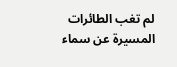لم تغب الطائرات المسيرة عن سماء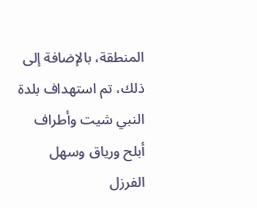المنطقة، بالإضافة إلى ذلك، تم استهداف بلدة النبي شيت وأطراف أبلح ورياق وسهل الفرزل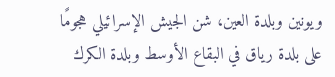ويونين وبلدة العين، شن الجيش الإسرائيلي هجومًا على بلدة رياق في البقاع الأوسط وبلدة الكرك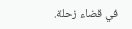في قضاء زحلة.